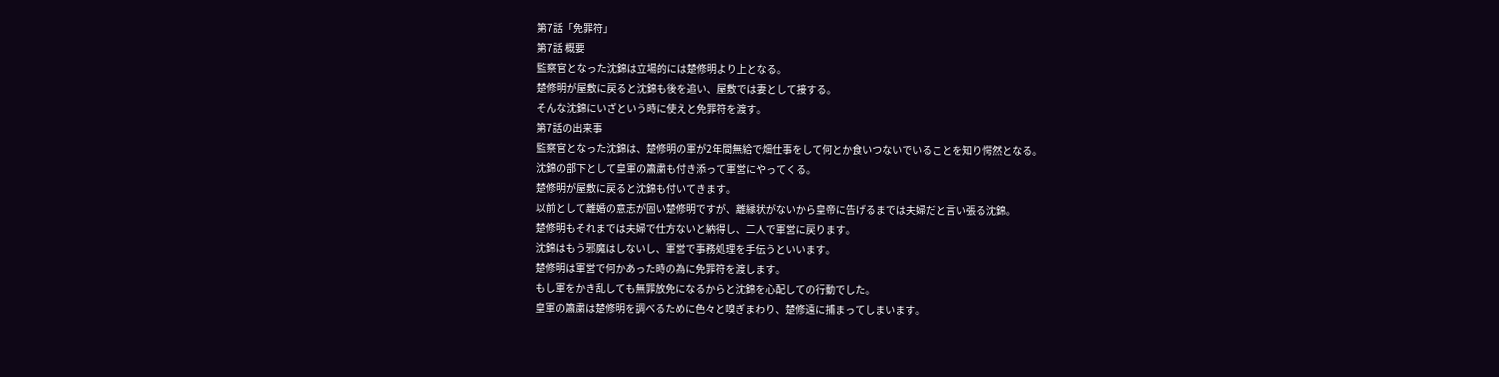第7話「免罪符」
第7話 概要
監察官となった沈錦は立場的には楚修明より上となる。
楚修明が屋敷に戻ると沈錦も後を追い、屋敷では妻として接する。
そんな沈錦にいざという時に使えと免罪符を渡す。
第7話の出来事
監察官となった沈錦は、楚修明の軍が2年間無給で畑仕事をして何とか食いつないでいることを知り愕然となる。
沈錦の部下として皇軍の簫粛も付き添って軍営にやってくる。
楚修明が屋敷に戻ると沈錦も付いてきます。
以前として離婚の意志が固い楚修明ですが、離縁状がないから皇帝に告げるまでは夫婦だと言い張る沈錦。
楚修明もそれまでは夫婦で仕方ないと納得し、二人で軍営に戻ります。
沈錦はもう邪魔はしないし、軍営で事務処理を手伝うといいます。
楚修明は軍営で何かあった時の為に免罪符を渡します。
もし軍をかき乱しても無罪放免になるからと沈錦を心配しての行動でした。
皇軍の簫粛は楚修明を調べるために色々と嗅ぎまわり、楚修遠に捕まってしまいます。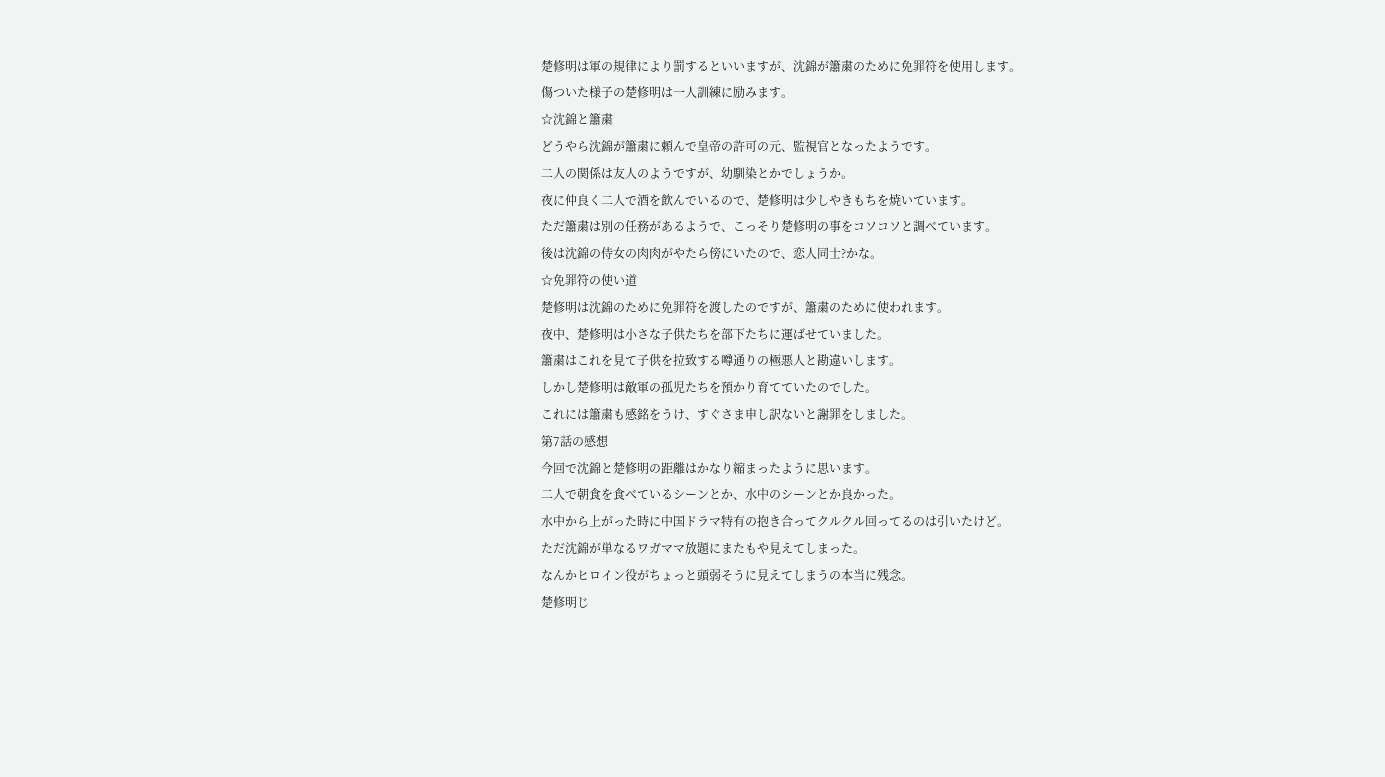楚修明は軍の規律により罰するといいますが、沈錦が簫粛のために免罪符を使用します。
傷ついた様子の楚修明は一人訓練に励みます。
☆沈錦と簫粛
どうやら沈錦が簫粛に頼んで皇帝の許可の元、監視官となったようです。
二人の関係は友人のようですが、幼馴染とかでしょうか。
夜に仲良く二人で酒を飲んでいるので、楚修明は少しやきもちを焼いています。
ただ簫粛は別の任務があるようで、こっそり楚修明の事をコソコソと調べています。
後は沈錦の侍女の肉肉がやたら傍にいたので、恋人同士?かな。
☆免罪符の使い道
楚修明は沈錦のために免罪符を渡したのですが、簫粛のために使われます。
夜中、楚修明は小さな子供たちを部下たちに運ばせていました。
簫粛はこれを見て子供を拉致する噂通りの極悪人と勘違いします。
しかし楚修明は敵軍の孤児たちを預かり育てていたのでした。
これには簫粛も感銘をうけ、すぐさま申し訳ないと謝罪をしました。
第7話の感想
今回で沈錦と楚修明の距離はかなり縮まったように思います。
二人で朝食を食べているシーンとか、水中のシーンとか良かった。
水中から上がった時に中国ドラマ特有の抱き合ってクルクル回ってるのは引いたけど。
ただ沈錦が単なるワガママ放題にまたもや見えてしまった。
なんかヒロイン役がちょっと頭弱そうに見えてしまうの本当に残念。
楚修明じ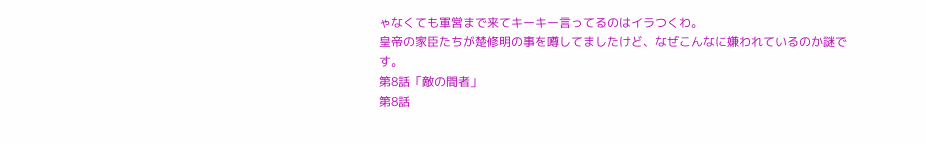ゃなくても軍営まで来てキーキー言ってるのはイラつくわ。
皇帝の家臣たちが楚修明の事を噂してましたけど、なぜこんなに嫌われているのか謎です。
第8話「敵の間者」
第8話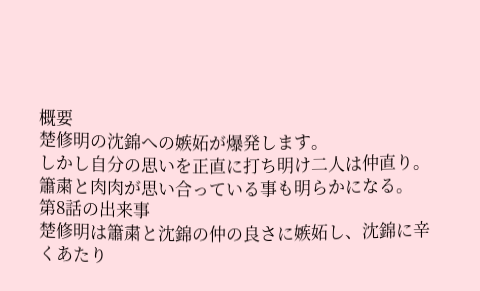概要
楚修明の沈錦への嫉妬が爆発します。
しかし自分の思いを正直に打ち明け二人は仲直り。
簫粛と肉肉が思い合っている事も明らかになる。
第8話の出来事
楚修明は簫粛と沈錦の仲の良さに嫉妬し、沈錦に辛くあたり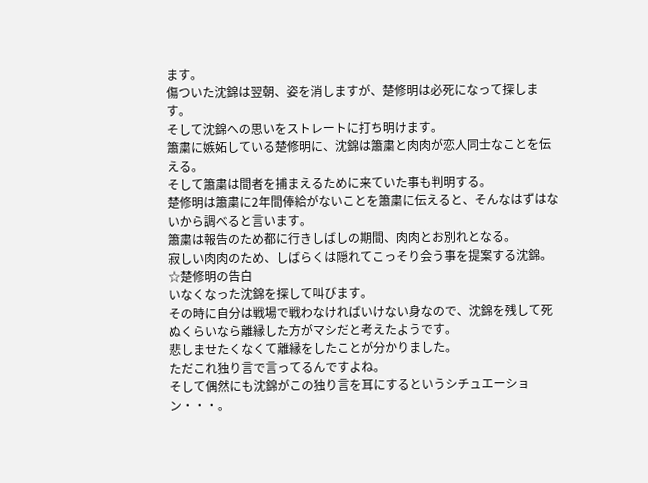ます。
傷ついた沈錦は翌朝、姿を消しますが、楚修明は必死になって探します。
そして沈錦への思いをストレートに打ち明けます。
簫粛に嫉妬している楚修明に、沈錦は簫粛と肉肉が恋人同士なことを伝える。
そして簫粛は間者を捕まえるために来ていた事も判明する。
楚修明は簫粛に2年間俸給がないことを簫粛に伝えると、そんなはずはないから調べると言います。
簫粛は報告のため都に行きしばしの期間、肉肉とお別れとなる。
寂しい肉肉のため、しばらくは隠れてこっそり会う事を提案する沈錦。
☆楚修明の告白
いなくなった沈錦を探して叫びます。
その時に自分は戦場で戦わなければいけない身なので、沈錦を残して死ぬくらいなら離縁した方がマシだと考えたようです。
悲しませたくなくて離縁をしたことが分かりました。
ただこれ独り言で言ってるんですよね。
そして偶然にも沈錦がこの独り言を耳にするというシチュエーション・・・。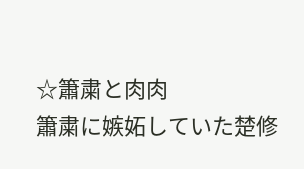☆簫粛と肉肉
簫粛に嫉妬していた楚修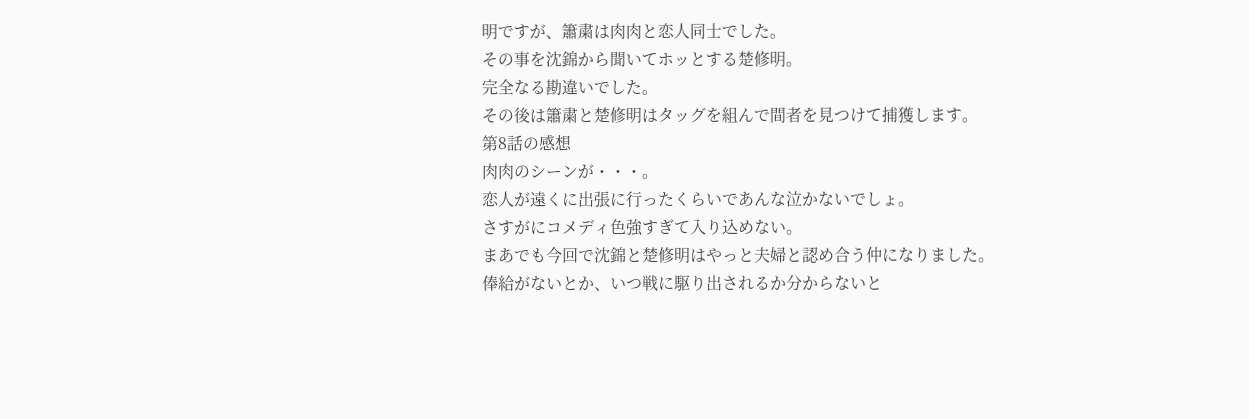明ですが、簫粛は肉肉と恋人同士でした。
その事を沈錦から聞いてホッとする楚修明。
完全なる勘違いでした。
その後は簫粛と楚修明はタッグを組んで間者を見つけて捕獲します。
第8話の感想
肉肉のシーンが・・・。
恋人が遠くに出張に行ったくらいであんな泣かないでしょ。
さすがにコメディ色強すぎて入り込めない。
まあでも今回で沈錦と楚修明はやっと夫婦と認め合う仲になりました。
俸給がないとか、いつ戦に駆り出されるか分からないと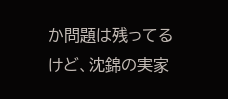か問題は残ってるけど、沈錦の実家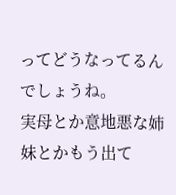ってどうなってるんでしょうね。
実母とか意地悪な姉妹とかもう出て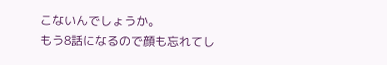こないんでしょうか。
もう8話になるので顔も忘れてし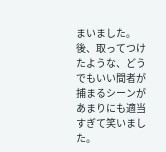まいました。
後、取ってつけたような、どうでもいい間者が捕まるシーンがあまりにも適当すぎて笑いました。